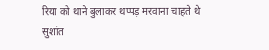रिया को थाने बुलाकर थप्पड़ मरवाना चाहते थे सुशांत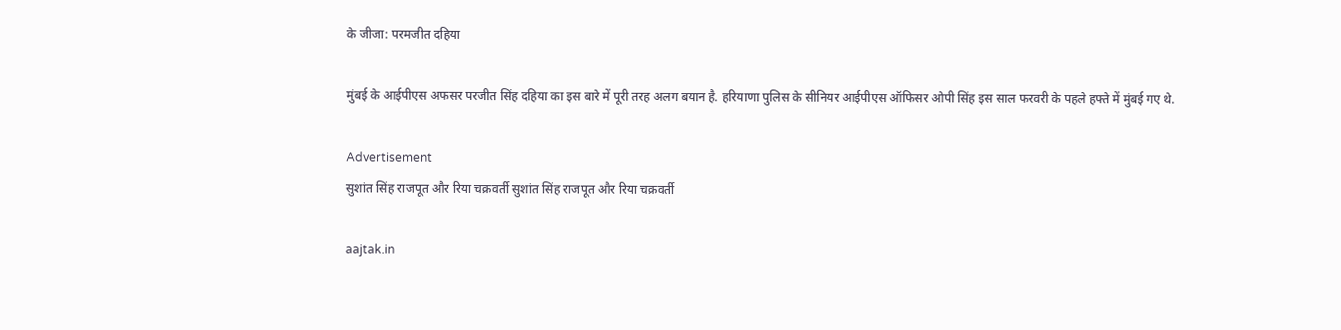के जीजा: परमजीत दहिया

मुंबई के आईपीएस अफसर परजीत सिंह दहिया का इस बारे में पूरी तरह अलग बयान है. हरियाणा पुलिस के सीनियर आईपीएस ऑफिसर ओपी सिंह इस साल फरवरी के पहले हफ्ते में मुंबई गए थे.

Advertisement
सुशांत सिंह राजपूत और रिया चक्रवर्ती सुशांत सिंह राजपूत और रिया चक्रवर्ती

aajtak.in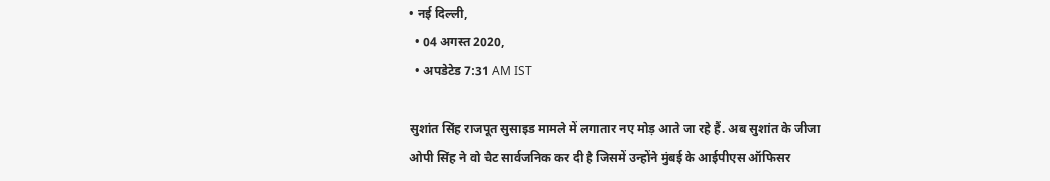• नई दिल्ली,
  • 04 अगस्त 2020,
  • अपडेटेड 7:31 AM IST

सुशांत सिंह राजपूत सुसाइड मामले में लगातार नए मोड़ आते जा रहे हैं. अब सुशांत के जीजा ओपी सिंह ने वो चैट सार्वजनिक कर दी है जिसमें उन्होंने मुंबई के आईपीएस ऑफिसर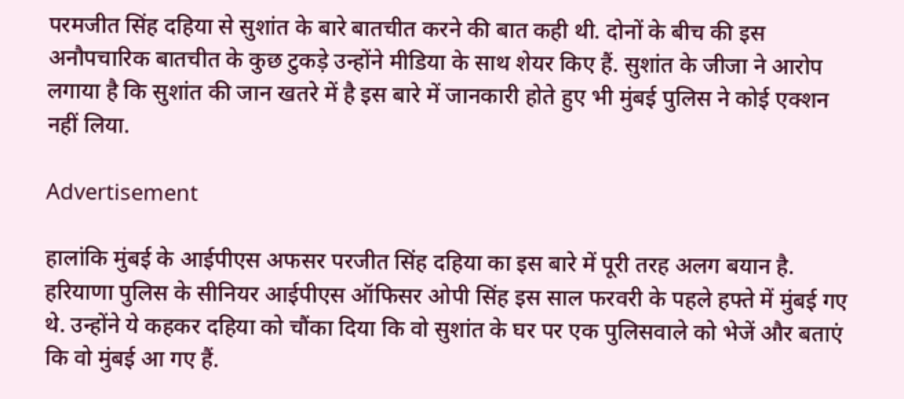परमजीत सिंह दहिया से सुशांत के बारे बातचीत करने की बात कही थी. दोनों के बीच की इस अनौपचारिक बातचीत के कुछ टुकड़े उन्होंने मीडिया के साथ शेयर किए हैं. सुशांत के जीजा ने आरोप लगाया है कि सुशांत की जान खतरे में है इस बारे में जानकारी होते हुए भी मुंबई पुलिस ने कोई एक्शन नहीं लिया.

Advertisement

हालांकि मुंबई के आईपीएस अफसर परजीत सिंह दहिया का इस बारे में पूरी तरह अलग बयान है. हरियाणा पुलिस के सीनियर आईपीएस ऑफिसर ओपी सिंह इस साल फरवरी के पहले हफ्ते में मुंबई गए थे. उन्होंने ये कहकर दहिया को चौंका दिया कि वो सुशांत के घर पर एक पुलिसवाले को भेजें और बताएं कि वो मुंबई आ गए हैं.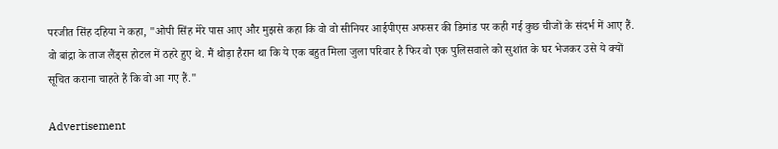परजीत सिंह दहिया ने कहा, "ओपी सिंह मेरे पास आए और मुझसे कहा कि वो वो सीनियर आईपीएस अफसर की डिमांड पर कही गई कुछ चीजों के संदर्भ में आए हैं. वो बांद्रा के ताज लैंड्स होटल में ठहरे हुए थे. मैं थोड़ा हैरान था कि ये एक बहुत मिला जुला परिवार है फिर वो एक पुलिसवाले को सुशांत के घर भेजकर उसे ये क्यों सूचित कराना चाहते हैं कि वो आ गए हैं."

Advertisement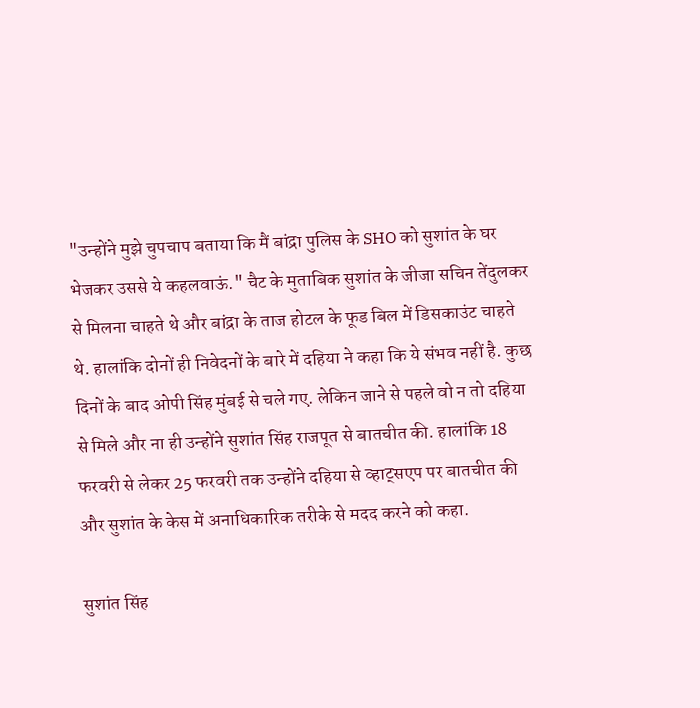"उन्होंने मुझे चुपचाप बताया कि मैं बांद्रा पुलिस के SHO को सुशांत के घर भेजकर उससे ये कहलवाऊं." चैट के मुताबिक सुशांत के जीजा सचिन तेंदुलकर से मिलना चाहते थे और बांद्रा के ताज होटल के फूड बिल में डिसकाउंट चाहते थे. हालांकि दोनों ही निवेदनों के बारे में दहिया ने कहा कि ये संभव नहीं है. कुछ दिनों के बाद ओपी सिंह मुंबई से चले गए. लेकिन जाने से पहले वो न तो दहिया से मिले और ना ही उन्होंने सुशांत सिंह राजपूत से बातचीत की. हालांकि 18 फरवरी से लेकर 25 फरवरी तक उन्होंने दहिया से व्हाट्सएप पर बातचीत की और सुशांत के केस में अनाधिकारिक तरीके से मदद करने को कहा.

सुशांत सिंह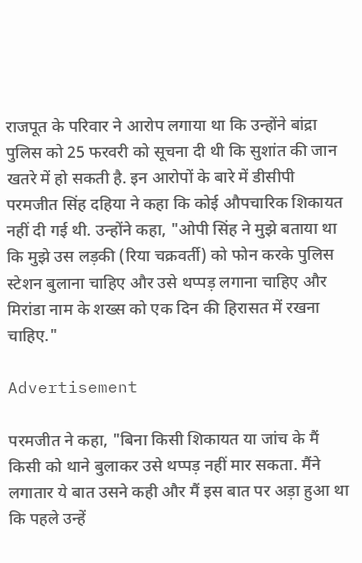राजपूत के परिवार ने आरोप लगाया था कि उन्होंने बांद्रा पुलिस को 25 फरवरी को सूचना दी थी कि सुशांत की जान खतरे में हो सकती है. इन आरोपों के बारे में डीसीपी परमजीत सिंह दहिया ने कहा कि कोई औपचारिक शिकायत नहीं दी गई थी. उन्होंने कहा, "ओपी सिंह ने मुझे बताया था कि मुझे उस लड़की (रिया चक्रवर्ती) को फोन करके पुलिस स्टेशन बुलाना चाहिए और उसे थप्पड़ लगाना चाहिए और मिरांडा नाम के शख्स को एक दिन की हिरासत में रखना चाहिए."

Advertisement

परमजीत ने कहा, "बिना किसी शिकायत या जांच के मैं किसी को थाने बुलाकर उसे थप्पड़ नहीं मार सकता. मैंने लगातार ये बात उसने कही और मैं इस बात पर अड़ा हुआ था कि पहले उन्हें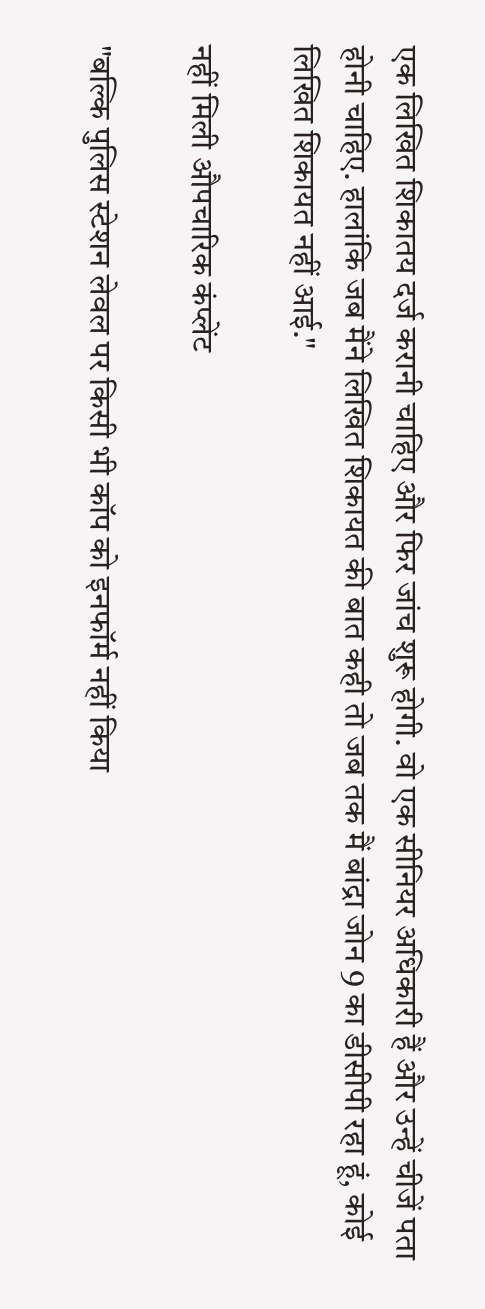एक लिखित शिकातय दर्ज करानी चाहिए और फिर जांच शुरू होगी. वो एक सीनियर अधिकारी हैं और उन्हें चीजें पता होनी चाहिए. हालांकि जब मैंने लिखित शिकायत की बात कही तो जब तक मैं बांद्रा जोन 9 का डीसीपी रहा हूं, कोई लिखित शिकायत नहीं आई."

नहीं मिली औपचारिक कंप्लेंट

"बल्कि पुलिस स्टेशन लेवल पर किसी भी कॉप को इनफॉर्म नहीं किया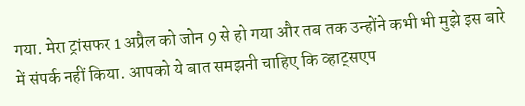गया. मेरा ट्रांसफर 1 अप्रैल को जोन 9 से हो गया और तब तक उन्होंने कभी भी मुझे इस बारे में संपर्क नहीं किया. आपको ये बात समझनी चाहिए कि व्हाट्सएप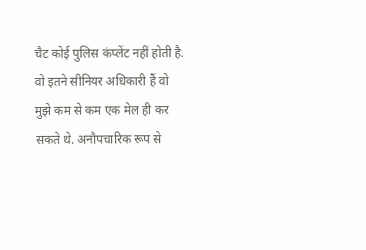चैट कोई पुलिस कंप्लेंट नहीं होती है. वो इतने सीनियर अधिकारी हैं वो मुझे कम से कम एक मेल ही कर सकते थे. अनौपचारिक रूप से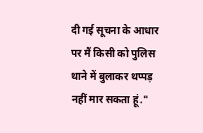दी गई सूचना के आधार पर मैं किसी को पुलिस थाने में बुलाकर थप्पड़ नहीं मार सकता हूं."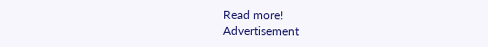Read more!
Advertisement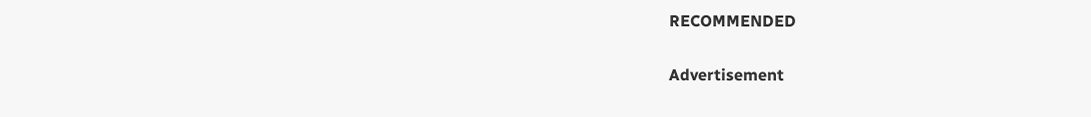RECOMMENDED

Advertisement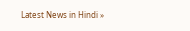Latest News in Hindi »